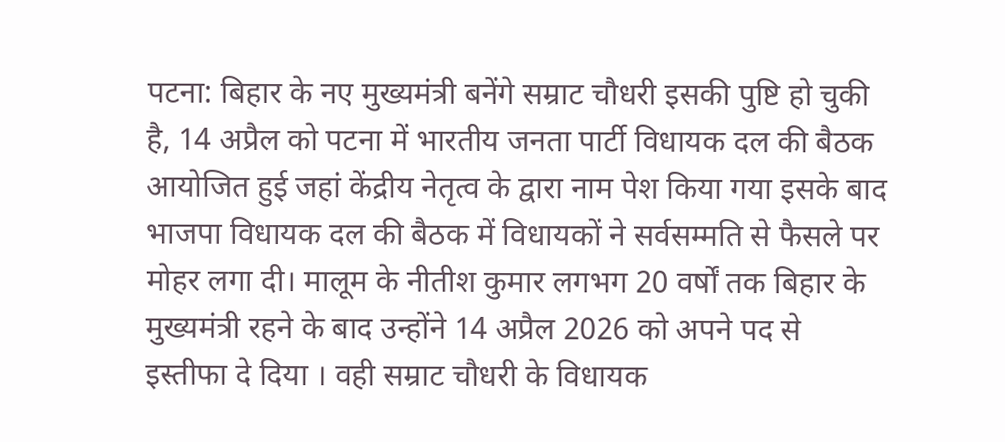पटना: बिहार के नए मुख्यमंत्री बनेंगे सम्राट चौधरी इसकी पुष्टि हो चुकी है, 14 अप्रैल को पटना में भारतीय जनता पार्टी विधायक दल की बैठक आयोजित हुई जहां केंद्रीय नेतृत्व के द्वारा नाम पेश किया गया इसके बाद भाजपा विधायक दल की बैठक में विधायकों ने सर्वसम्मति से फैसले पर मोहर लगा दी। मालूम के नीतीश कुमार लगभग 20 वर्षों तक बिहार के मुख्यमंत्री रहने के बाद उन्होंने 14 अप्रैल 2026 को अपने पद से इस्तीफा दे दिया । वही सम्राट चौधरी के विधायक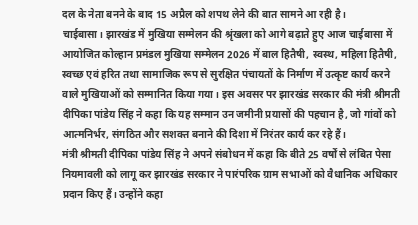दल के नेता बनने के बाद 15 अप्रैल को शपथ लेने की बात सामने आ रही है।
चाईबासा। झारखंड में मुखिया सम्मेलन की श्रृंखला को आगे बढ़ाते हुए आज चाईबासा में आयोजित कोल्हान प्रमंडल मुखिया सम्मेलन 2026 में बाल हितैषी, स्वस्थ, महिला हितैषी, स्वच्छ एवं हरित तथा सामाजिक रूप से सुरक्षित पंचायतों के निर्माण में उत्कृष्ट कार्य करने वाले मुखियाओं को सम्मानित किया गया। इस अवसर पर झारखंड सरकार की मंत्री श्रीमती दीपिका पांडेय सिंह ने कहा कि यह सम्मान उन जमीनी प्रयासों की पहचान है, जो गांवों को आत्मनिर्भर, संगठित और सशक्त बनाने की दिशा में निरंतर कार्य कर रहे हैं।
मंत्री श्रीमती दीपिका पांडेय सिंह ने अपने संबोधन में कहा कि बीते 25 वर्षों से लंबित पेसा नियमावली को लागू कर झारखंड सरकार ने पारंपरिक ग्राम सभाओं को वैधानिक अधिकार प्रदान किए हैं। उन्होंने कहा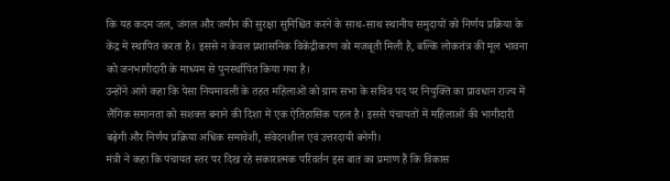कि यह कदम जल, जंगल और जमीन की सुरक्षा सुनिश्चित करने के साथ-साथ स्थानीय समुदायों को निर्णय प्रक्रिया के केंद्र में स्थापित करता है। इससे न केवल प्रशासनिक विकेंद्रीकरण को मजबूती मिली है, बल्कि लोकतंत्र की मूल भावना को जनभागीदारी के माध्यम से पुनर्स्थापित किया गया है।
उन्होंने आगे कहा कि पेसा नियमावली के तहत महिलाओं को ग्राम सभा के सचिव पद पर नियुक्ति का प्रावधान राज्य में लैंगिक समानता को सशक्त बनाने की दिशा में एक ऐतिहासिक पहल है। इससे पंचायतों में महिलाओं की भागीदारी बढ़ेगी और निर्णय प्रक्रिया अधिक समावेशी, संवेदनशील एवं उत्तरदायी बनेगी।
मंत्री ने कहा कि पंचायत स्तर पर दिख रहे सकारात्मक परिवर्तन इस बात का प्रमाण हैं कि विकास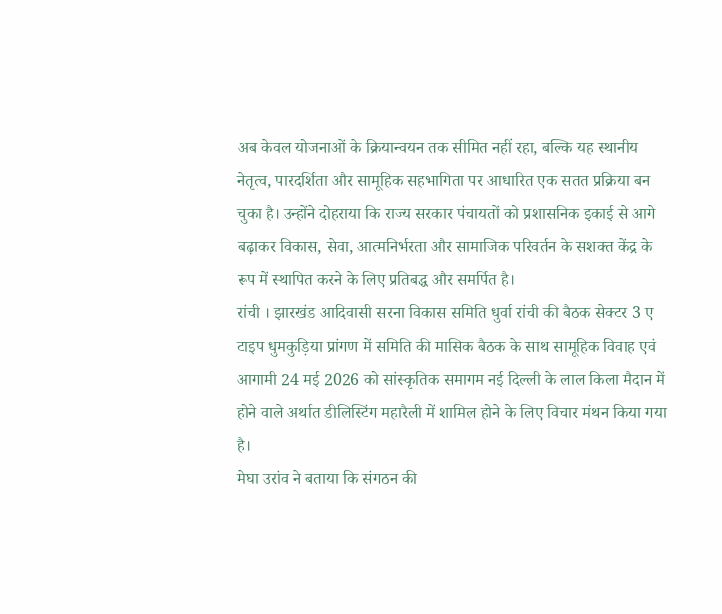अब केवल योजनाओं के क्रियान्वयन तक सीमित नहीं रहा, बल्कि यह स्थानीय नेतृत्व, पारदर्शिता और सामूहिक सहभागिता पर आधारित एक सतत प्रक्रिया बन चुका है। उन्होंने दोहराया कि राज्य सरकार पंचायतों को प्रशासनिक इकाई से आगे बढ़ाकर विकास, सेवा, आत्मनिर्भरता और सामाजिक परिवर्तन के सशक्त केंद्र के रूप में स्थापित करने के लिए प्रतिबद्ध और समर्पित है।
रांची । झारखंड आदिवासी सरना विकास समिति धुर्वा रांची की बैठक सेक्टर 3 ए टाइप धुमकुड़िया प्रांगण में समिति की मासिक बैठक के साथ सामूहिक विवाह एवं आगामी 24 मई 2026 को सांस्कृतिक समागम नई दिल्ली के लाल किला मैदान में होने वाले अर्थात डीलिस्टिंग महारैली में शामिल होने के लिए विचार मंथन किया गया है।
मेघा उरांव ने बताया कि संगठन की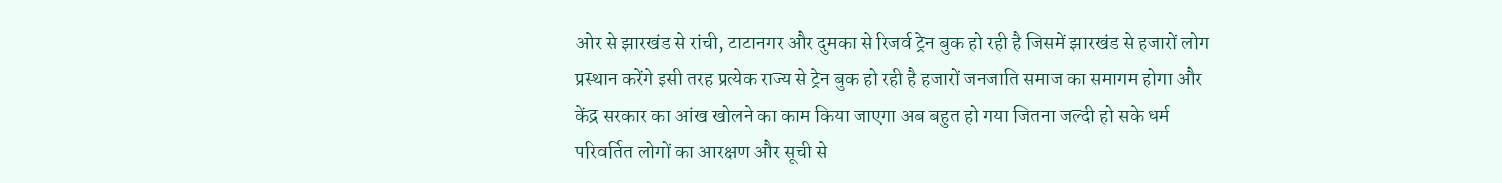ओर से झारखंड से रांची, टाटानगर और दुमका से रिजर्व ट्रेन बुक हो रही है जिसमें झारखंड से हजारों लोग प्रस्थान करेंगे इसी तरह प्रत्येक राज्य से ट्रेन बुक हो रही है हजारों जनजाति समाज का समागम होगा और केंद्र सरकार का आंख खोलने का काम किया जाएगा अब बहुत हो गया जितना जल्दी हो सके धर्म परिवर्तित लोगों का आरक्षण और सूची से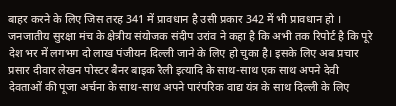बाहर करने के लिए जिस तरह 341 में प्रावधान है उसी प्रकार 342 में भी प्रावधान हो ।
जनजातीय सुरक्षा मंच के क्षेत्रीय संयोजक संदीप उरांव ने कहा है कि अभी तक रिपोर्ट है कि पूरे देश भर में लगभग दो लाख पंजीयन दिल्ली जाने के लिए हो चुका है। इसके लिए अब प्रचार प्रसार दीवार लेखन पोस्टर बैनर बाइक रैली इत्यादि के साथ-साथ एक साथ अपने देवी देवताओं की पूजा अर्चना के साथ-साथ अपने पारंपरिक वाद्य यंत्र के साथ दिल्ली के लिए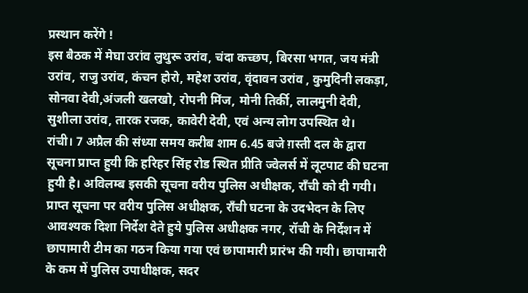प्रस्थान करेंगे !
इस बैठक में मेघा उरांव लुथुरू उरांव, चंदा कच्छप, बिरसा भगत, जय मंत्री उरांव, राजु उरांव, कंचन होरो, महेश उरांव, वृंदावन उरांव , कुमुदिनी लकड़ा, सोनवा देवी,अंजली खलखो, रोपनी मिंज, मोनी तिर्की, लालमुनी देवी, सुशीला उरांव, तारक रजक, कावेरी देवी, एवं अन्य लोग उपस्थित थे।
रांची। 7 अप्रैल की संध्या समय करीब शाम 6.45 बजे ग़स्ती दल के द्वारा सूचना प्राप्त हुयी कि हरिहर सिंह रोड स्थित प्रीति ज्वेलर्स में लूटपाट की घटना हुयी है। अविलम्ब इसकी सूचना वरीय पुलिस अधीक्षक, राँची को दी गयी। प्राप्त सूचना पर वरीय पुलिस अधीक्षक, राँची घटना के उदभेदन के लिए आवश्यक दिशा निर्देश देते हुये पुलिस अधीक्षक नगर, रॉची के निर्देशन में छापामारी टीम का गठन किया गया एवं छापामारी प्रारंभ की गयी। छापामारी के कम में पुलिस उपाधीक्षक, सदर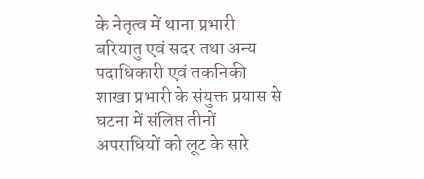के नेतृत्व में थाना प्रभारी बरियातु एवं सदर तथा अन्य पदाधिकारी एवं तकनिकी शाखा प्रभारी के संयुक्त प्रयास से घटना में संलिप्त तीनों अपराधियों को लूट के सारे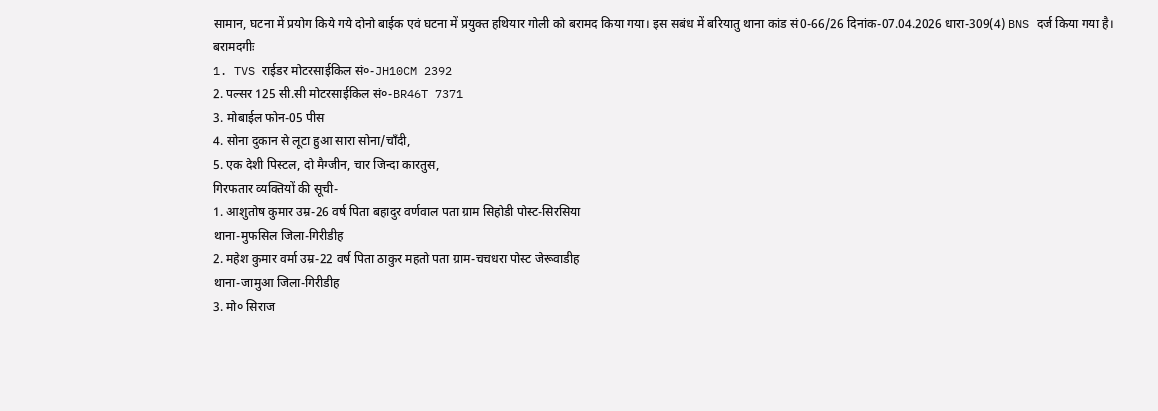सामान, घटना में प्रयोग किये गये दोनो बाईक एवं घटना में प्रयुक्त हथियार गोली को बरामद किया गया। इस सबंध में बरियातु थाना कांड सं0-66/26 दिनांक-07.04.2026 धारा-309(4) BNS दर्ज किया गया है।
बरामदगीः
1. TVS राईडर मोटरसाईकिल सं०-JH10CM 2392
2. पल्सर 125 सी.सी मोटरसाईकिल सं०-BR46T 7371
3. मोबाईल फोन-05 पीस
4. सोना दुकान से लूटा हुआ सारा सोना/चाँदी,
5. एक देशी पिस्टल, दो मैग्जीन, चार जिन्दा कारतुस,
गिरफतार व्यक्तियों की सूची-
1. आशुतोष कुमार उम्र-26 वर्ष पिता बहादुर वर्णवाल पता ग्राम सिहोडी पोस्ट-सिरसिया
थाना-मुफसिल जिला-गिरीडीह
2. महेश कुमार वर्मा उम्र-22 वर्ष पिता ठाकुर महतो पता ग्राम-चचधरा पोस्ट जेरूवाडीह
थाना-जामुआ जिला-गिरीडीह
3. मो० सिराज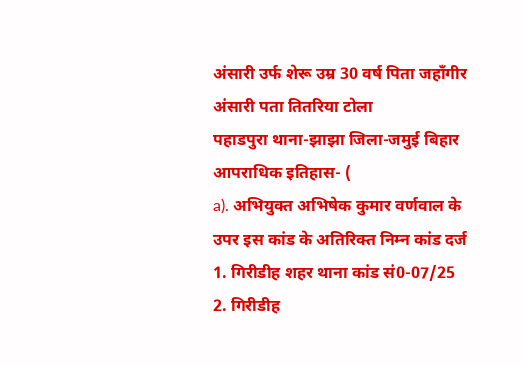अंसारी उर्फ शेरू उम्र 30 वर्ष पिता जहाँगीर अंसारी पता तितरिया टोला
पहाडपुरा थाना-झाझा जिला-जमुई बिहार
आपराधिक इतिहास- (
a). अभियुक्त अभिषेक कुमार वर्णवाल के उपर इस कांड के अतिरिक्त निम्न कांड दर्ज
1. गिरीडीह शहर थाना कांड सं0-07/25
2. गिरीडीह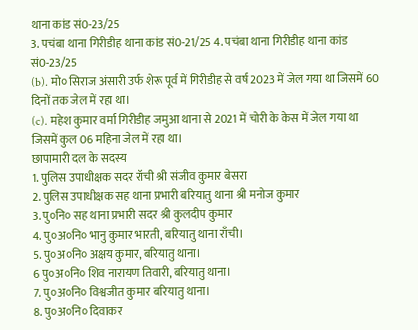थाना कांड सं0-23/25
3. पचंबा थाना गिरीडीह थाना कांड सं0-21/25 4. पचंबा थाना गिरीडीह थाना कांड सं0-23/25
(b). मो० सिराज अंसारी उर्फ शेरू पूर्व में गिरीडीह से वर्ष 2023 में जेल गया था जिसमें 60 दिनों तक जेल में रहा था।
(c). महेश कुमार वर्मा गिरीडीह जमुआ थाना से 2021 में चोरी के केस में जेल गया था जिसमें कुल 06 महिना जेल में रहा था।
छापामारी दल के सदस्य
1. पुलिस उपाधीक्षक सदर रॉची श्री संजीव कुमार बेसरा
2. पुलिस उपाधीक्षक सह थाना प्रभारी बरियातु थाना श्री मनोज कुमार
3. पु०नि० सह थाना प्रभारी सदर श्री कुलदीप कुमार
4. पु०अ०नि० भानु कुमार भारती, बरियातु थाना राँची।
5. पु०अ०नि० अक्षय कुमार, बरियातु थाना।
6 पु०अ०नि० शिव नारायण तिवारी, बरियातु थाना।
7. पु०अ०नि० विश्वजीत कुमार बरियातु थाना।
8. पु०अ०नि० दिवाकर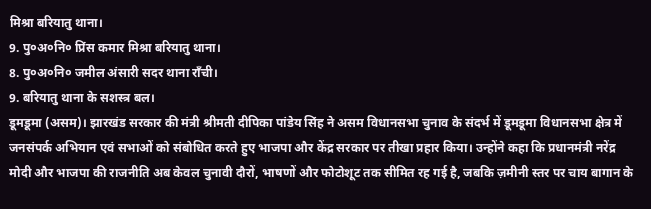मिश्रा बरियातु थाना।
9. पु०अ०नि० प्रिंस कमार मिश्रा बरियातु थाना।
8. पु०अ०नि० जमील अंसारी सदर थाना राँची।
9. बरियातु थाना के सशस्त्र बल।
डूमडूमा (असम)। झारखंड सरकार की मंत्री श्रीमती दीपिका पांडेय सिंह ने असम विधानसभा चुनाव के संदर्भ में डूमडूमा विधानसभा क्षेत्र में जनसंपर्क अभियान एवं सभाओं को संबोधित करते हुए भाजपा और केंद्र सरकार पर तीखा प्रहार किया। उन्होंने कहा कि प्रधानमंत्री नरेंद्र मोदी और भाजपा की राजनीति अब केवल चुनावी दौरों, भाषणों और फोटोशूट तक सीमित रह गई है, जबकि ज़मीनी स्तर पर चाय बागान के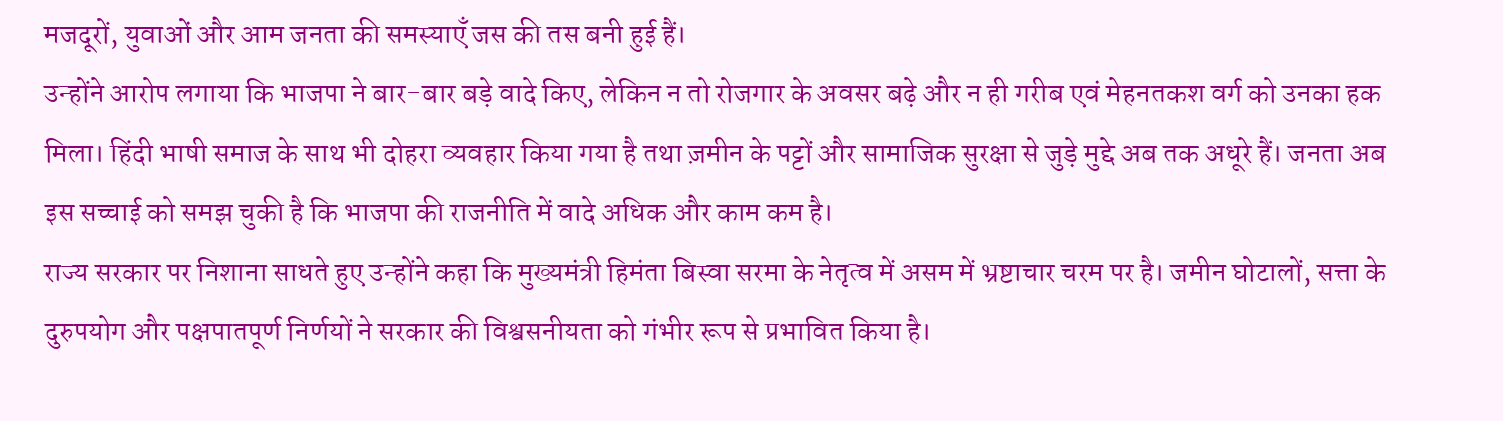मजदूरों, युवाओं और आम जनता की समस्याएँ जस की तस बनी हुई हैं।
उन्होंने आरोप लगाया कि भाजपा ने बार-बार बड़े वादे किए, लेकिन न तो रोजगार के अवसर बढ़े और न ही गरीब एवं मेहनतकश वर्ग को उनका हक मिला। हिंदी भाषी समाज के साथ भी दोहरा व्यवहार किया गया है तथा ज़मीन के पट्टों और सामाजिक सुरक्षा से जुड़े मुद्दे अब तक अधूरे हैं। जनता अब इस सच्चाई को समझ चुकी है कि भाजपा की राजनीति में वादे अधिक और काम कम है।
राज्य सरकार पर निशाना साधते हुए उन्होंने कहा कि मुख्यमंत्री हिमंता बिस्वा सरमा के नेतृत्व में असम में भ्रष्टाचार चरम पर है। जमीन घोटालों, सत्ता के दुरुपयोग और पक्षपातपूर्ण निर्णयों ने सरकार की विश्वसनीयता को गंभीर रूप से प्रभावित किया है।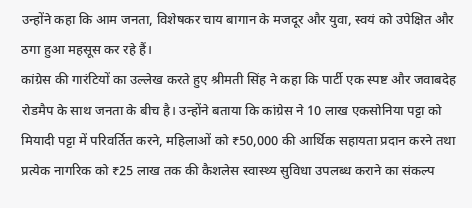उन्होंने कहा कि आम जनता, विशेषकर चाय बागान के मजदूर और युवा, स्वयं को उपेक्षित और ठगा हुआ महसूस कर रहे हैं।
कांग्रेस की गारंटियों का उल्लेख करते हुए श्रीमती सिंह ने कहा कि पार्टी एक स्पष्ट और जवाबदेह रोडमैप के साथ जनता के बीच है। उन्होंने बताया कि कांग्रेस ने 10 लाख एकसोनिया पट्टा को मियादी पट्टा में परिवर्तित करने, महिलाओं को ₹50,000 की आर्थिक सहायता प्रदान करने तथा प्रत्येक नागरिक को ₹25 लाख तक की कैशलेस स्वास्थ्य सुविधा उपलब्ध कराने का संकल्प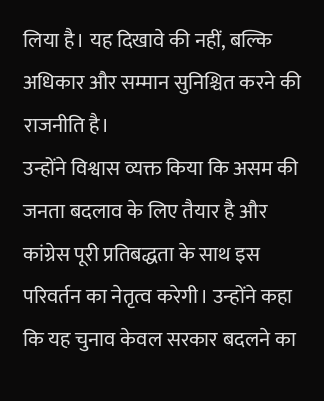लिया है। यह दिखावे की नहीं, बल्कि अधिकार और सम्मान सुनिश्चित करने की राजनीति है।
उन्होंने विश्वास व्यक्त किया कि असम की जनता बदलाव के लिए तैयार है और कांग्रेस पूरी प्रतिबद्धता के साथ इस परिवर्तन का नेतृत्व करेगी। उन्होंने कहा कि यह चुनाव केवल सरकार बदलने का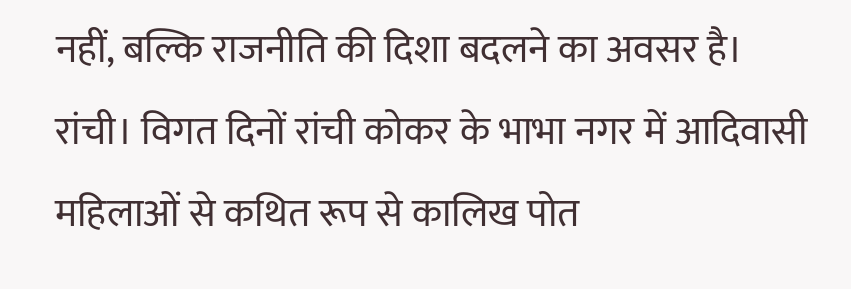नहीं, बल्कि राजनीति की दिशा बदलने का अवसर है।
रांची। विगत दिनों रांची कोकर के भाभा नगर में आदिवासी महिलाओं से कथित रूप से कालिख पोत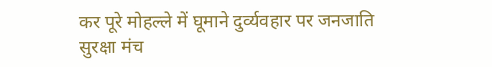कर पूरे मोहल्ले में घूमाने दुर्व्यवहार पर जनजाति सुरक्षा मंच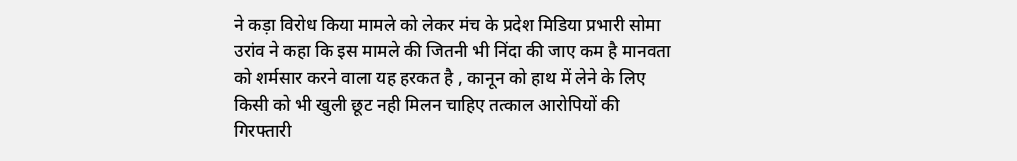ने कड़ा विरोध किया मामले को लेकर मंच के प्रदेश मिडिया प्रभारी सोमा उरांव ने कहा कि इस मामले की जितनी भी निंदा की जाए कम है मानवता को शर्मसार करने वाला यह हरकत है , कानून को हाथ में लेने के लिए किसी को भी खुली छूट नही मिलन चाहिए तत्काल आरोपियों की गिरफ्तारी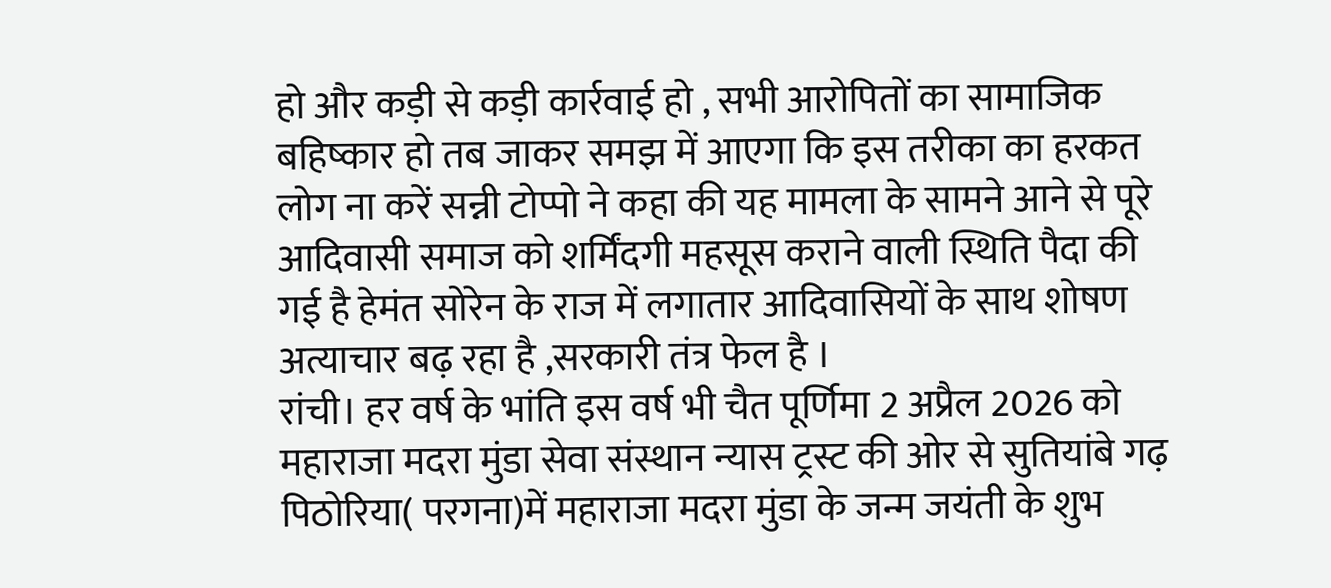हो और कड़ी से कड़ी कार्रवाई हो , सभी आरोपितों का सामाजिक बहिष्कार हो तब जाकर समझ में आएगा कि इस तरीका का हरकत लोग ना करें सन्नी टोप्पो ने कहा की यह मामला के सामने आने से पूरे आदिवासी समाज को शर्मिंदगी महसूस कराने वाली स्थिति पैदा की गई है हेमंत सोरेन के राज में लगातार आदिवासियों के साथ शोषण अत्याचार बढ़ रहा है ,सरकारी तंत्र फेल है ।
रांची। हर वर्ष के भांति इस वर्ष भी चैत पूर्णिमा 2 अप्रैल 2026 को महाराजा मदरा मुंडा सेवा संस्थान न्यास ट्रस्ट की ओर से सुतियांबे गढ़ पिठोरिया( परगना)में महाराजा मदरा मुंडा के जन्म जयंती के शुभ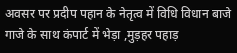अवसर पर प्रदीप पहान के नेतृत्व में विधि विधान बाजे गाजे के साथ कंपार्ट में भेड़ा ,मुड़हर पहाड़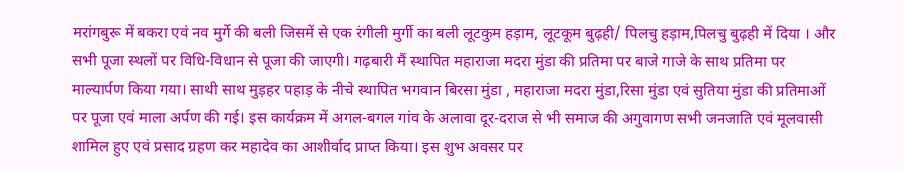मरांगबुरू में बकरा एवं नव मुर्गे की बली जिसमें से एक रंगीली मुर्गी का बली लूटकुम हड़ाम, लूटकूम बुढ़ही/ पिलचु हड़ाम,पिलचु बुढ़ही में दिया । और सभी पूजा स्थलों पर विधि-विधान से पूजा की जाएगी। गढ़बारी मैं स्थापित महाराजा मदरा मुंडा की प्रतिमा पर बाजे गाजे के साथ प्रतिमा पर माल्यार्पण किया गया। साथी साथ मुड़हर पहाड़ के नीचे स्थापित भगवान बिरसा मुंडा , महाराजा मदरा मुंडा,रिसा मुंडा एवं सुतिया मुंडा की प्रतिमाओं पर पूजा एवं माला अर्पण की गई। इस कार्यक्रम में अगल-बगल गांव के अलावा दूर-दराज से भी समाज की अगुवागण सभी जनजाति एवं मूलवासी शामिल हुए एवं प्रसाद ग्रहण कर महादेव का आशीर्वाद प्राप्त किया। इस शुभ अवसर पर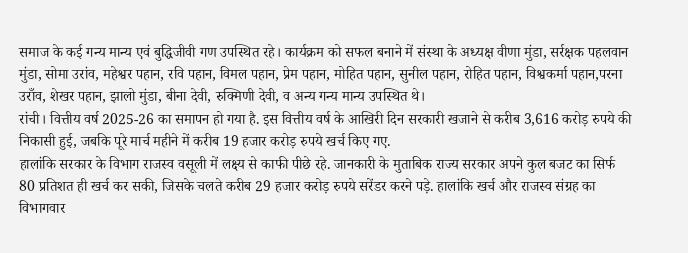समाज के कई गन्य मान्य एवं बुद्धिजीवी गण उपस्थित रहे। कार्यक्रम को सफल बनाने में संस्था के अध्यक्ष वीणा मुंडा, सर्रक्षक पहलवान मुंडा, सोमा उरांव, महेश्वर पहान, रवि पहान, विमल पहान, प्रेम पहान, मोहित पहान, सुनील पहान, रोहित पहान, विश्वकर्मा पहान,परना उराँव, शेखर पहान, झालो मुंडा, बीना देवी, रुक्मिणी देवी, व अन्य गन्य मान्य उपस्थित थे।
रांची। वित्तीय वर्ष 2025-26 का समापन हो गया है. इस वित्तीय वर्ष के आखिरी दिन सरकारी खजाने से करीब 3,616 करोड़ रुपये की निकासी हुई, जबकि पूरे मार्च महीने में करीब 19 हजार करोड़ रुपये खर्च किए गए.
हालांकि सरकार के विभाग राजस्व वसूली में लक्ष्य से काफी पीछे रहे. जानकारी के मुताबिक राज्य सरकार अपने कुल बजट का सिर्फ 80 प्रतिशत ही खर्च कर सकी, जिसके चलते करीब 29 हजार करोड़ रुपये सरेंडर करने पड़े. हालांकि खर्च और राजस्व संग्रह का विभागवार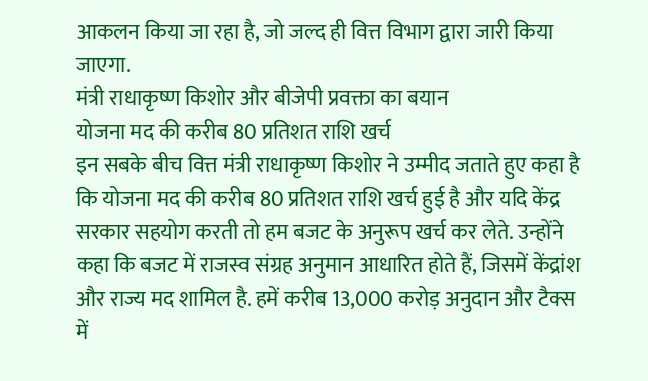आकलन किया जा रहा है, जो जल्द ही वित्त विभाग द्वारा जारी किया जाएगा.
मंत्री राधाकृष्ण किशोर और बीजेपी प्रवक्ता का बयान
योजना मद की करीब 80 प्रतिशत राशि खर्च
इन सबके बीच वित्त मंत्री राधाकृष्ण किशोर ने उम्मीद जताते हुए कहा है कि योजना मद की करीब 80 प्रतिशत राशि खर्च हुई है और यदि केंद्र सरकार सहयोग करती तो हम बजट के अनुरूप खर्च कर लेते. उन्होंने कहा कि बजट में राजस्व संग्रह अनुमान आधारित होते हैं, जिसमें केंद्रांश और राज्य मद शामिल है. हमें करीब 13,000 करोड़ अनुदान और टैक्स में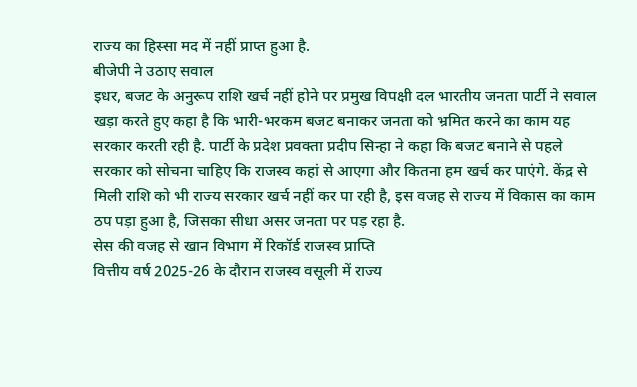राज्य का हिस्सा मद में नहीं प्राप्त हुआ है.
बीजेपी ने उठाए सवाल
इधर, बजट के अनुरूप राशि खर्च नहीं होने पर प्रमुख विपक्षी दल भारतीय जनता पार्टी ने सवाल खड़ा करते हुए कहा है कि भारी-भरकम बजट बनाकर जनता को भ्रमित करने का काम यह सरकार करती रही है. पार्टी के प्रदेश प्रवक्ता प्रदीप सिन्हा ने कहा कि बजट बनाने से पहले सरकार को सोचना चाहिए कि राजस्व कहां से आएगा और कितना हम खर्च कर पाएंगे. केंद्र से मिली राशि को भी राज्य सरकार खर्च नहीं कर पा रही है, इस वजह से राज्य में विकास का काम ठप पड़ा हुआ है, जिसका सीधा असर जनता पर पड़ रहा है.
सेस की वजह से खान विभाग में रिकॉर्ड राजस्व प्राप्ति
वित्तीय वर्ष 2025-26 के दौरान राजस्व वसूली में राज्य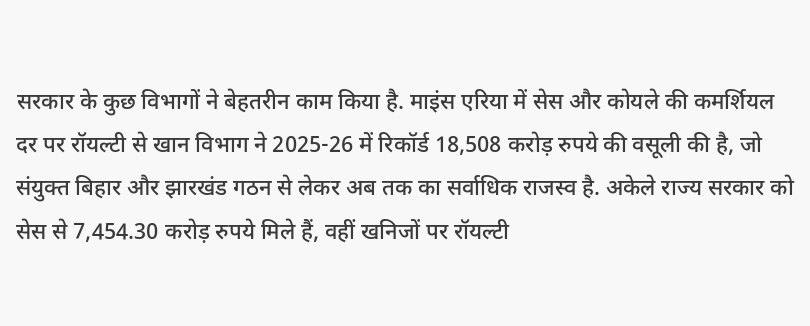सरकार के कुछ विभागों ने बेहतरीन काम किया है. माइंस एरिया में सेस और कोयले की कमर्शियल दर पर रॉयल्टी से खान विभाग ने 2025-26 में रिकॉर्ड 18,508 करोड़ रुपये की वसूली की है, जो संयुक्त बिहार और झारखंड गठन से लेकर अब तक का सर्वाधिक राजस्व है. अकेले राज्य सरकार को सेस से 7,454.30 करोड़ रुपये मिले हैं, वहीं खनिजों पर रॉयल्टी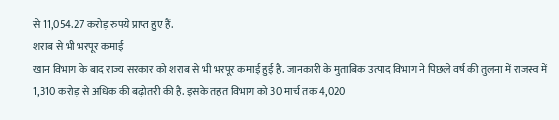से 11,054.27 करोड़ रुपये प्राप्त हुए हैं.
शराब से भी भरपूर कमाई
खान विभाग के बाद राज्य सरकार को शराब से भी भरपूर कमाई हुई है. जानकारी के मुताबिक उत्पाद विभाग ने पिछले वर्ष की तुलना में राजस्व में 1,310 करोड़ से अधिक की बढ़ोतरी की है. इसके तहत विभाग को 30 मार्च तक 4,020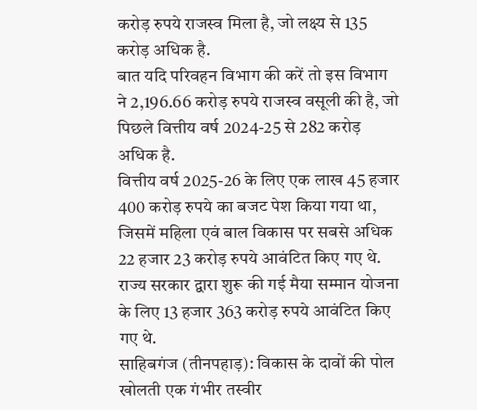करोड़ रुपये राजस्व मिला है, जो लक्ष्य से 135 करोड़ अधिक है.
बात यदि परिवहन विभाग की करें तो इस विभाग ने 2,196.66 करोड़ रुपये राजस्व वसूली की है, जो पिछले वित्तीय वर्ष 2024-25 से 282 करोड़ अधिक है.
वित्तीय वर्ष 2025-26 के लिए एक लाख 45 हजार 400 करोड़ रुपये का बजट पेश किया गया था, जिसमें महिला एवं बाल विकास पर सबसे अधिक 22 हजार 23 करोड़ रुपये आवंटित किए गए थे. राज्य सरकार द्वारा शुरू की गई मैया सम्मान योजना के लिए 13 हजार 363 करोड़ रुपये आवंटित किए गए थे.
साहिबगंज (तीनपहाड़): विकास के दावों की पोल खोलती एक गंभीर तस्वीर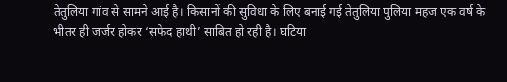तेतुलिया गांव से सामने आई है। किसानों की सुविधा के लिए बनाई गई तेतुलिया पुलिया महज एक वर्ष के भीतर ही जर्जर होकर ‘सफेद हाथी’ साबित हो रही है। घटिया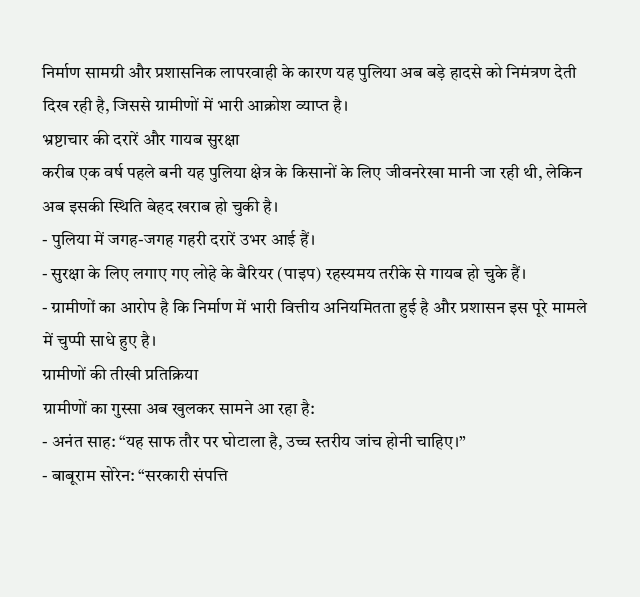निर्माण सामग्री और प्रशासनिक लापरवाही के कारण यह पुलिया अब बड़े हादसे को निमंत्रण देती दिख रही है, जिससे ग्रामीणों में भारी आक्रोश व्याप्त है।
भ्रष्टाचार की दरारें और गायब सुरक्षा
करीब एक वर्ष पहले बनी यह पुलिया क्षेत्र के किसानों के लिए जीवनरेखा मानी जा रही थी, लेकिन अब इसकी स्थिति बेहद खराब हो चुकी है।
- पुलिया में जगह-जगह गहरी दरारें उभर आई हैं।
- सुरक्षा के लिए लगाए गए लोहे के बैरियर (पाइप) रहस्यमय तरीके से गायब हो चुके हैं।
- ग्रामीणों का आरोप है कि निर्माण में भारी वित्तीय अनियमितता हुई है और प्रशासन इस पूरे मामले में चुप्पी साधे हुए है।
ग्रामीणों की तीखी प्रतिक्रिया
ग्रामीणों का गुस्सा अब खुलकर सामने आ रहा है:
- अनंत साह: “यह साफ तौर पर घोटाला है, उच्च स्तरीय जांच होनी चाहिए।”
- बाबूराम सोरेन: “सरकारी संपत्ति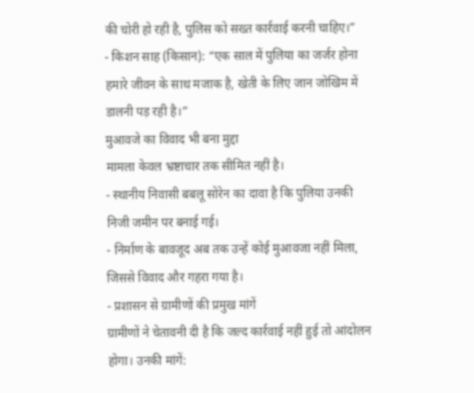की चोरी हो रही है, पुलिस को सख्त कार्रवाई करनी चाहिए।”
- किशन साह (किसान): “एक साल में पुलिया का जर्जर होना हमारे जीवन के साथ मजाक है, खेती के लिए जान जोखिम में डालनी पड़ रही है।”
मुआवजे का विवाद भी बना मुद्दा
मामला केवल भ्रष्टाचार तक सीमित नहीं है।
- स्थानीय निवासी बबलू सोरेन का दावा है कि पुलिया उनकी निजी जमीन पर बनाई गई।
- निर्माण के बावजूद अब तक उन्हें कोई मुआवजा नहीं मिला, जिससे विवाद और गहरा गया है।
- प्रशासन से ग्रामीणों की प्रमुख मांगें
ग्रामीणों ने चेतावनी दी है कि जल्द कार्रवाई नहीं हुई तो आंदोलन होगा। उनकी मांगें: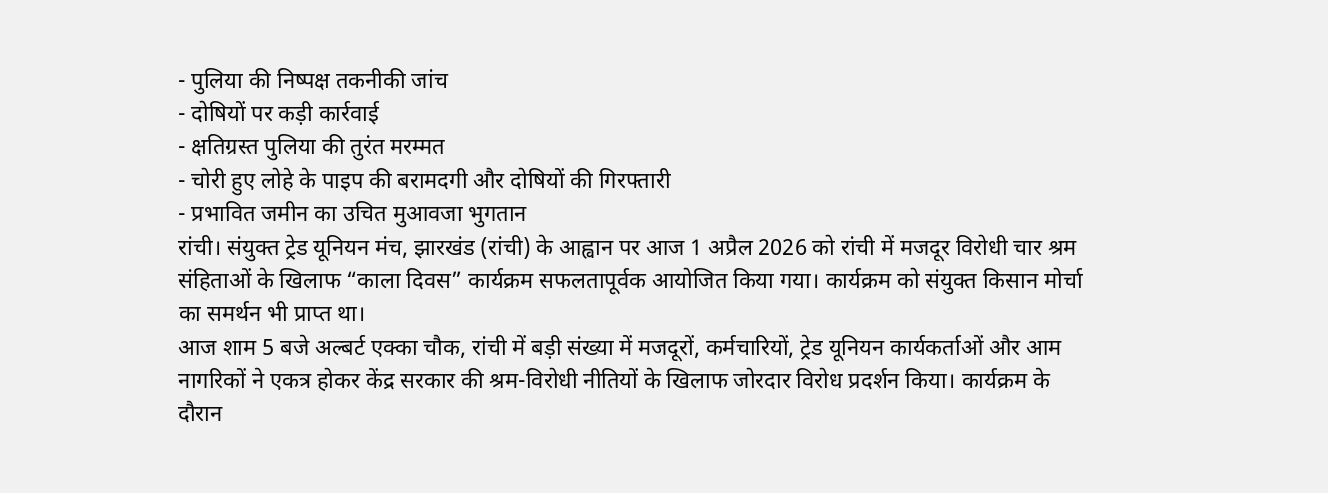- पुलिया की निष्पक्ष तकनीकी जांच
- दोषियों पर कड़ी कार्रवाई
- क्षतिग्रस्त पुलिया की तुरंत मरम्मत
- चोरी हुए लोहे के पाइप की बरामदगी और दोषियों की गिरफ्तारी
- प्रभावित जमीन का उचित मुआवजा भुगतान
रांची। संयुक्त ट्रेड यूनियन मंच, झारखंड (रांची) के आह्वान पर आज 1 अप्रैल 2026 को रांची में मजदूर विरोधी चार श्रम संहिताओं के खिलाफ “काला दिवस” कार्यक्रम सफलतापूर्वक आयोजित किया गया। कार्यक्रम को संयुक्त किसान मोर्चा का समर्थन भी प्राप्त था।
आज शाम 5 बजे अल्बर्ट एक्का चौक, रांची में बड़ी संख्या में मजदूरों, कर्मचारियों, ट्रेड यूनियन कार्यकर्ताओं और आम नागरिकों ने एकत्र होकर केंद्र सरकार की श्रम-विरोधी नीतियों के खिलाफ जोरदार विरोध प्रदर्शन किया। कार्यक्रम के दौरान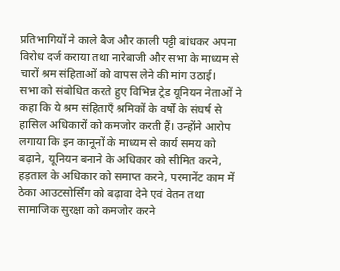प्रतिभागियों ने काले बैज और काली पट्टी बांधकर अपना विरोध दर्ज कराया तथा नारेबाजी और सभा के माध्यम से चारों श्रम संहिताओं को वापस लेने की मांग उठाई।
सभा को संबोधित करते हुए विभिन्न ट्रेड यूनियन नेताओं ने कहा कि ये श्रम संहिताएँ श्रमिकों के वर्षों के संघर्ष से हासिल अधिकारों को कमजोर करती हैं। उन्होंने आरोप लगाया कि इन कानूनों के माध्यम से कार्य समय को बढ़ाने, यूनियन बनाने के अधिकार को सीमित करने, हड़ताल के अधिकार को समाप्त करने, परमानेंट काम में ठेका आउटसोर्सिंग को बढ़ावा देने एवं वेतन तथा सामाजिक सुरक्षा को कमजोर करने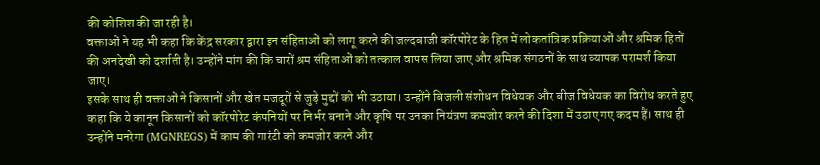की कोशिश की जा रही है।
वक्ताओं ने यह भी कहा कि केंद्र सरकार द्वारा इन संहिताओं को लागू करने की जल्दबाजी कॉरपोरेट के हित में लोकतांत्रिक प्रक्रियाओं और श्रमिक हितों की अनदेखी को दर्शाती है। उन्होंने मांग की कि चारों श्रम संहिताओं को तत्काल वापस लिया जाए और श्रमिक संगठनों के साथ व्यापक परामर्श किया जाए।
इसके साथ ही वक्ताओं ने किसानों और खेत मजदूरों से जुड़े मुद्दों को भी उठाया। उन्होंने बिजली संशोधन विधेयक और बीज विधेयक का विरोध करते हुए कहा कि ये कानून किसानों को कॉरपोरेट कंपनियों पर निर्भर बनाने और कृषि पर उनका नियंत्रण कमजोर करने की दिशा में उठाए गए कदम हैं। साथ ही उन्होंने मनरेगा (MGNREGS) में काम की गारंटी को कमजोर करने और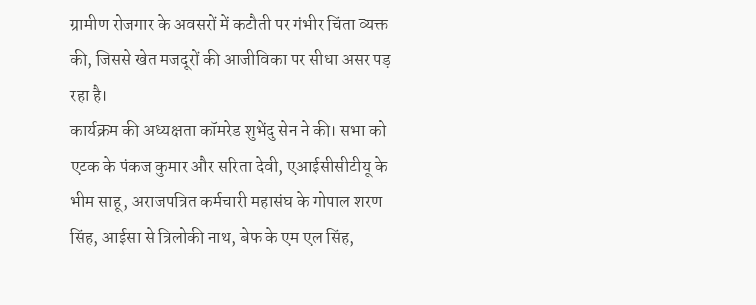ग्रामीण रोजगार के अवसरों में कटौती पर गंभीर चिंता व्यक्त की, जिससे खेत मजदूरों की आजीविका पर सीधा असर पड़ रहा है।
कार्यक्रम की अध्यक्षता कॉमरेड शुभेंदु सेन ने की। सभा को एटक के पंकज कुमार और सरिता देवी, एआईसीसीटीयू के भीम साहू, अराजपत्रित कर्मचारी महासंघ के गोपाल शरण सिंह, आईसा से त्रिलोकी नाथ, बेफ के एम एल सिंह,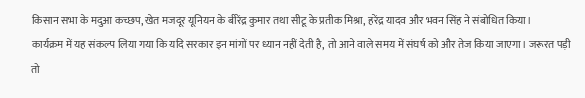किसान सभा के मदुआ कच्छप, खेत मजदूर यूनियन के बीरेंद्र कुमार तथा सीटू के प्रतीक मिश्रा, हरेंद्र यादव और भवन सिंह ने संबोधित किया।
कार्यक्रम में यह संकल्प लिया गया कि यदि सरकार इन मांगों पर ध्यान नहीं देती है, तो आने वाले समय में संघर्ष को और तेज किया जाएगा। जरूरत पड़ी तो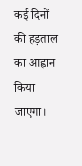कई दिनों की हड़ताल का आह्वान किया जाएगा।